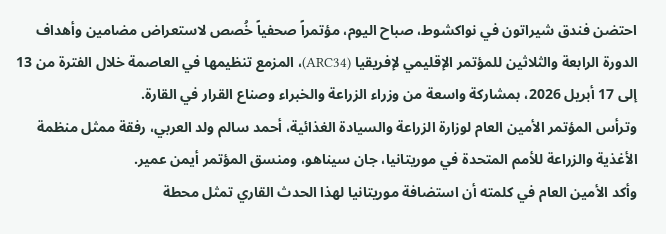احتضن فندق شيراتون في نواكشوط، صباح اليوم، مؤتمراً صحفياً خُصص لاستعراض مضامين وأهداف الدورة الرابعة والثلاثين للمؤتمر الإقليمي لإفريقيا (ARC34)، المزمع تنظيمها في العاصمة خلال الفترة من 13 إلى 17 أبريل 2026، بمشاركة واسعة من وزراء الزراعة والخبراء وصناع القرار في القارة.
وترأس المؤتمر الأمين العام لوزارة الزراعة والسيادة الغذائية، أحمد سالم ولد العربي، رفقة ممثل منظمة الأغذية والزراعة للأمم المتحدة في موريتانيا، جان سيناهو، ومنسق المؤتمر أيمن عمير.
وأكد الأمين العام في كلمته أن استضافة موريتانيا لهذا الحدث القاري تمثل محطة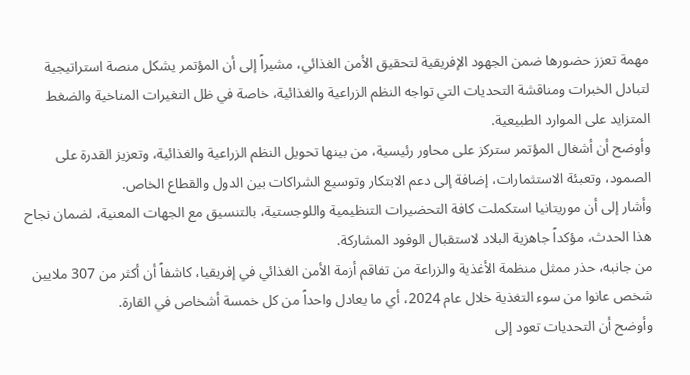مهمة تعزز حضورها ضمن الجهود الإفريقية لتحقيق الأمن الغذائي، مشيراً إلى أن المؤتمر يشكل منصة استراتيجية لتبادل الخبرات ومناقشة التحديات التي تواجه النظم الزراعية والغذائية، خاصة في ظل التغيرات المناخية والضغط المتزايد على الموارد الطبيعية.
وأوضح أن أشغال المؤتمر ستركز على محاور رئيسية، من بينها تحويل النظم الزراعية والغذائية، وتعزيز القدرة على الصمود، وتعبئة الاستثمارات، إضافة إلى دعم الابتكار وتوسيع الشراكات بين الدول والقطاع الخاص.
وأشار إلى أن موريتانيا استكملت كافة التحضيرات التنظيمية واللوجستية، بالتنسيق مع الجهات المعنية، لضمان نجاح هذا الحدث، مؤكداً جاهزية البلاد لاستقبال الوفود المشاركة.
من جانبه، حذر ممثل منظمة الأغذية والزراعة من تفاقم أزمة الأمن الغذائي في إفريقيا، كاشفاً أن أكثر من 307 ملايين شخص عانوا من سوء التغذية خلال عام 2024، أي ما يعادل واحداً من كل خمسة أشخاص في القارة.
وأوضح أن التحديات تعود إلى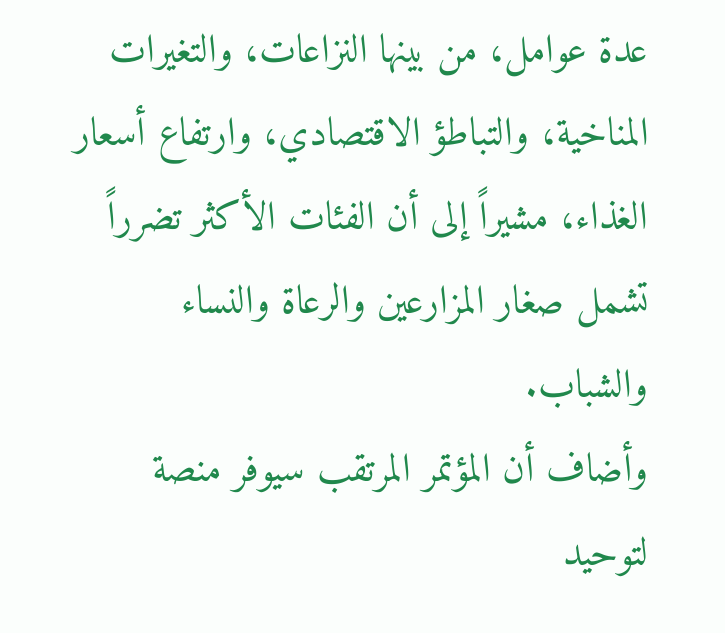عدة عوامل، من بينها النزاعات، والتغيرات المناخية، والتباطؤ الاقتصادي، وارتفاع أسعار الغذاء، مشيراً إلى أن الفئات الأكثر تضرراً تشمل صغار المزارعين والرعاة والنساء والشباب.
وأضاف أن المؤتمر المرتقب سيوفر منصة لتوحيد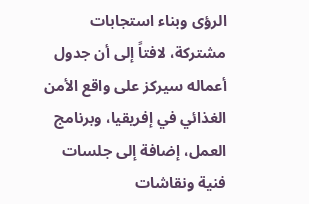الرؤى وبناء استجابات مشتركة، لافتاً إلى أن جدول أعماله سيركز على واقع الأمن الغذائي في إفريقيا، وبرنامج العمل، إضافة إلى جلسات فنية ونقاشات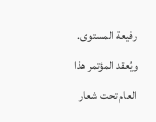رفيعة المستوى.
ويُعقد المؤتمر هذا العام تحت شعار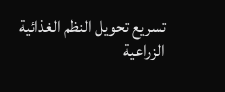تسريع تحويل النظم الغذائية الزراعية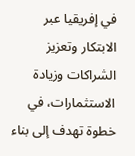في إفريقيا عبر الابتكار وتعزيز الشراكات وزيادة الاستثمارات، في خطوة تهدف إلى بناء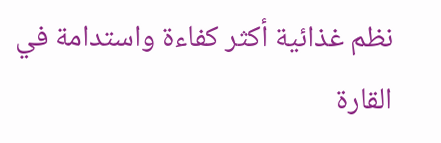نظم غذائية أكثر كفاءة واستدامة في القارة